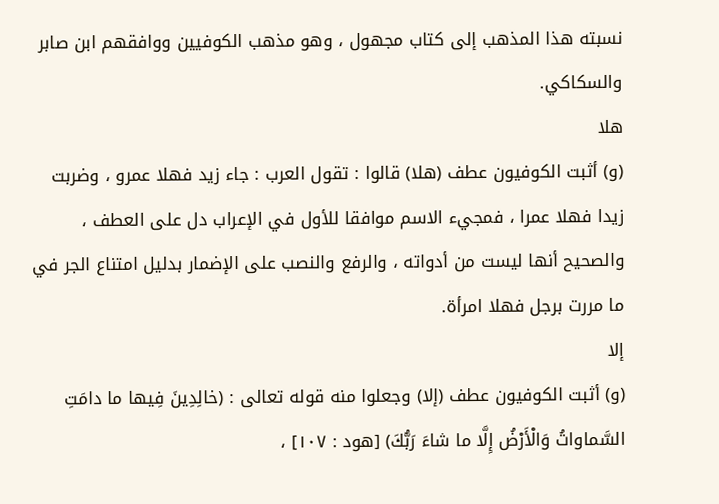نسبته هذا المذهب إلى كتاب مجهول ، وهو مذهب الكوفيين ووافقهم ابن صابر والسكاكي.
هلا
(و) أثبت الكوفيون عطف (هلا) قالوا : تقول العرب : جاء زيد فهلا عمرو ، وضربت زيدا فهلا عمرا ، فمجيء الاسم موافقا للأول في الإعراب دل على العطف ، والصحيح أنها ليست من أدواته ، والرفع والنصب على الإضمار بدليل امتناع الجر في ما مررت برجل فهلا امرأة.
إلا
(و) أثبت الكوفيون عطف (إلا) وجعلوا منه قوله تعالى : (خالِدِينَ فِيها ما دامَتِ السَّماواتُ وَالْأَرْضُ إِلَّا ما شاءَ رَبُّكَ) [هود : ١٠٧] ،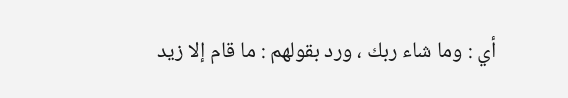أي : وما شاء ربك ، ورد بقولهم : ما قام إلا زيد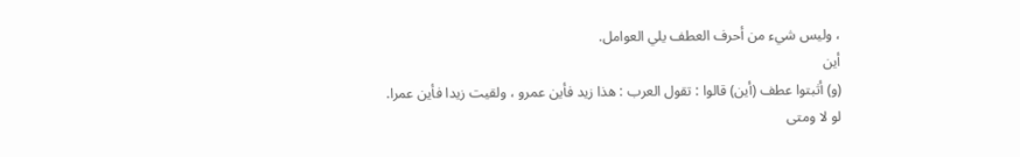، وليس شيء من أحرف العطف يلي العوامل.
أين
(و) أثبتوا عطف (أين) قالوا : تقول العرب : هذا زيد فأين عمرو ، ولقيت زيدا فأين عمرا.
لو لا ومتى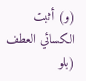(و) أثبت الكسائي العطف (بلو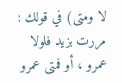لا ومتى) في قولك : مررت بزيد فلولا عمرو ، أو فمتى عمرو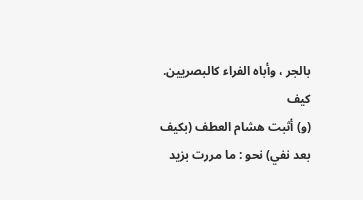بالجر ، وأباه الفراء كالبصريين.
كيف
(و) أثبت هشام العطف (بكيف بعد نفي) نحو : ما مررت بزيد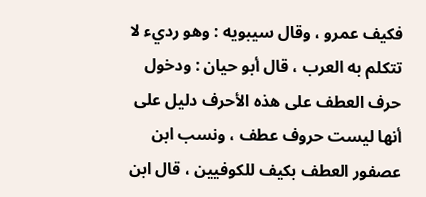فكيف عمرو ، وقال سيبويه : وهو رديء لا تتكلم به العرب ، قال أبو حيان : ودخول حرف العطف على هذه الأحرف دليل على أنها ليست حروف عطف ، ونسب ابن عصفور العطف بكيف للكوفيين ، قال ابن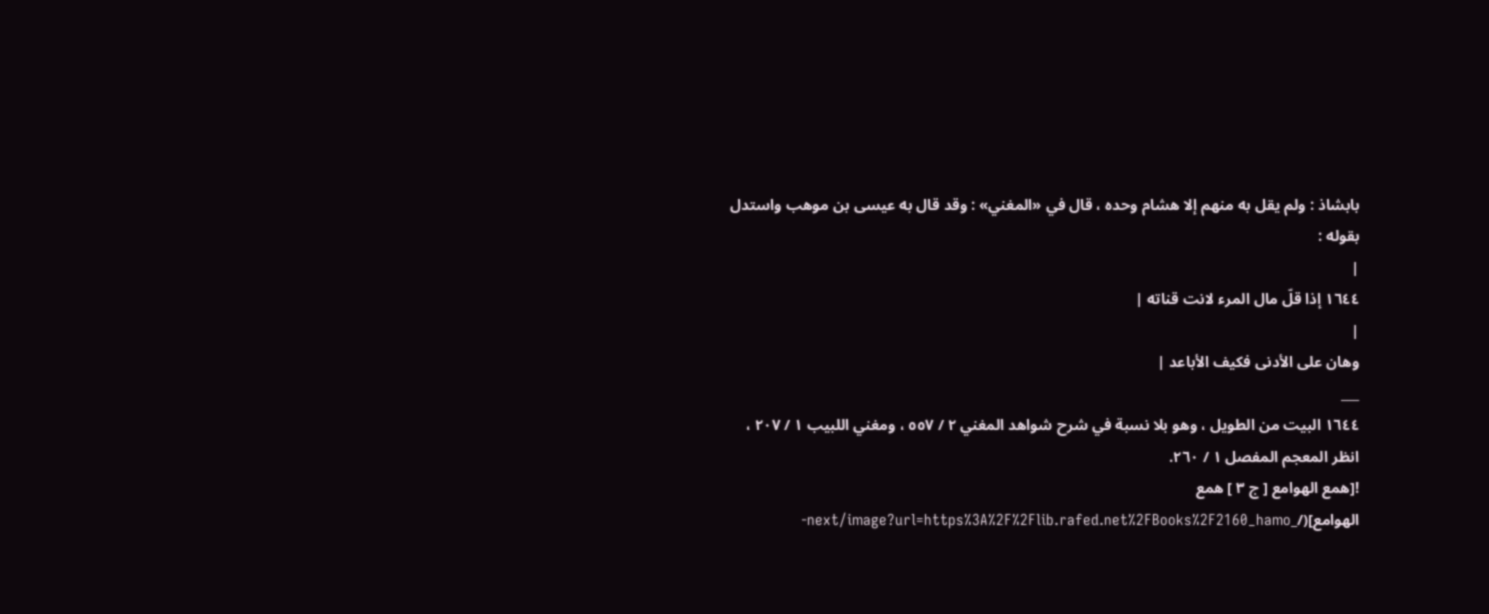بابشاذ : ولم يقل به منهم إلا هشام وحده ، قال في «المغني» : وقد قال به عيسى بن موهب واستدل بقوله :
|
١٦٤٤ إذا قلّ مال المرء لانت قناته |
|
وهان على الأدنى فكيف الأباعد |
___
١٦٤٤ البيت من الطويل ، وهو بلا نسبة في شرح شواهد المغني ٢ / ٥٥٧ ، ومغني اللبيب ١ / ٢٠٧ ، انظر المعجم المفصل ١ / ٢٦٠.
![همع الهوامع [ ج ٣ ] همع الهوامع](/_next/image?url=https%3A%2F%2Flib.rafed.net%2FBooks%2F2160_hamo-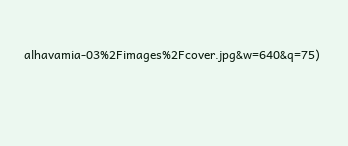alhavamia-03%2Fimages%2Fcover.jpg&w=640&q=75)